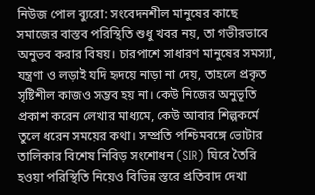নিউজ পোল ব্যুরো: সংবেদনশীল মানুষের কাছে সমাজের বাস্তব পরিস্থিতি শুধু খবর নয়, তা গভীরভাবে অনুভব করার বিষয়। চারপাশে সাধারণ মানুষের সমস্যা, যন্ত্রণা ও লড়াই যদি হৃদয়ে নাড়া না দেয়, তাহলে প্রকৃত সৃষ্টিশীল কাজও সম্ভব হয় না। কেউ নিজের অনুভূতি প্রকাশ করেন লেখার মাধ্যমে, কেউ আবার শিল্পকর্মে তুলে ধরেন সময়ের কথা। সম্প্রতি পশ্চিমবঙ্গে ভোটার তালিকার বিশেষ নিবিড় সংশোধন (SIR) ঘিরে তৈরি হওয়া পরিস্থিতি নিয়েও বিভিন্ন স্তরে প্রতিবাদ দেখা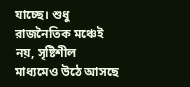যাচ্ছে। শুধু রাজনৈতিক মঞ্চেই নয়, সৃষ্টিশীল মাধ্যমেও উঠে আসছে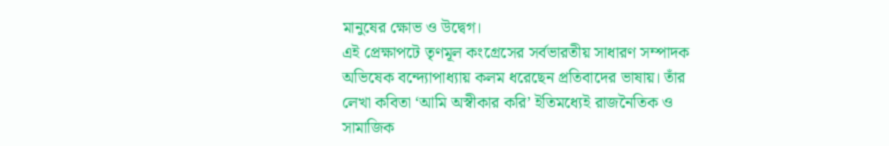মানুষের ক্ষোভ ও উদ্বেগ।
এই প্রেক্ষাপটে তৃণমূল কংগ্রেসের সর্বভারতীয় সাধারণ সম্পাদক অভিষেক বন্দ্যোপাধ্যায় কলম ধরেছেন প্রতিবাদের ভাষায়। তাঁর লেখা কবিতা ‘আমি অস্বীকার করি’ ইতিমধ্যেই রাজনৈতিক ও সামাজিক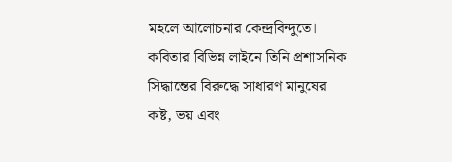মহলে আলোচনার কেন্দ্রবিন্দুতে। কবিতার বিভিন্ন লাইনে তিনি প্রশাসনিক সিদ্ধান্তের বিরুদ্ধে সাধারণ মানুষের কষ্ট, ভয় এবং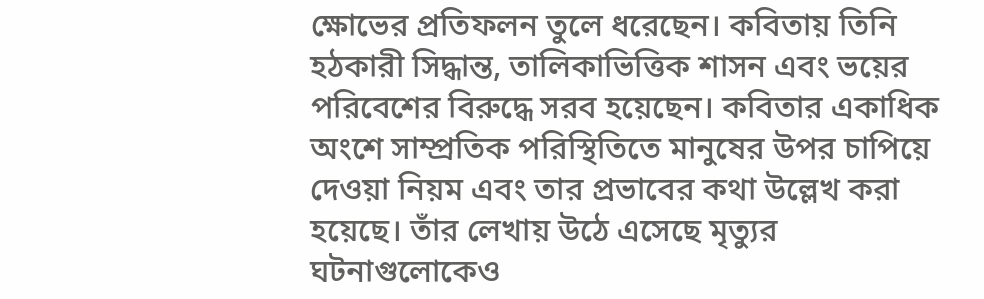ক্ষোভের প্রতিফলন তুলে ধরেছেন। কবিতায় তিনি হঠকারী সিদ্ধান্ত, তালিকাভিত্তিক শাসন এবং ভয়ের পরিবেশের বিরুদ্ধে সরব হয়েছেন। কবিতার একাধিক অংশে সাম্প্রতিক পরিস্থিতিতে মানুষের উপর চাপিয়ে দেওয়া নিয়ম এবং তার প্রভাবের কথা উল্লেখ করা হয়েছে। তাঁর লেখায় উঠে এসেছে মৃত্যুর ঘটনাগুলোকেও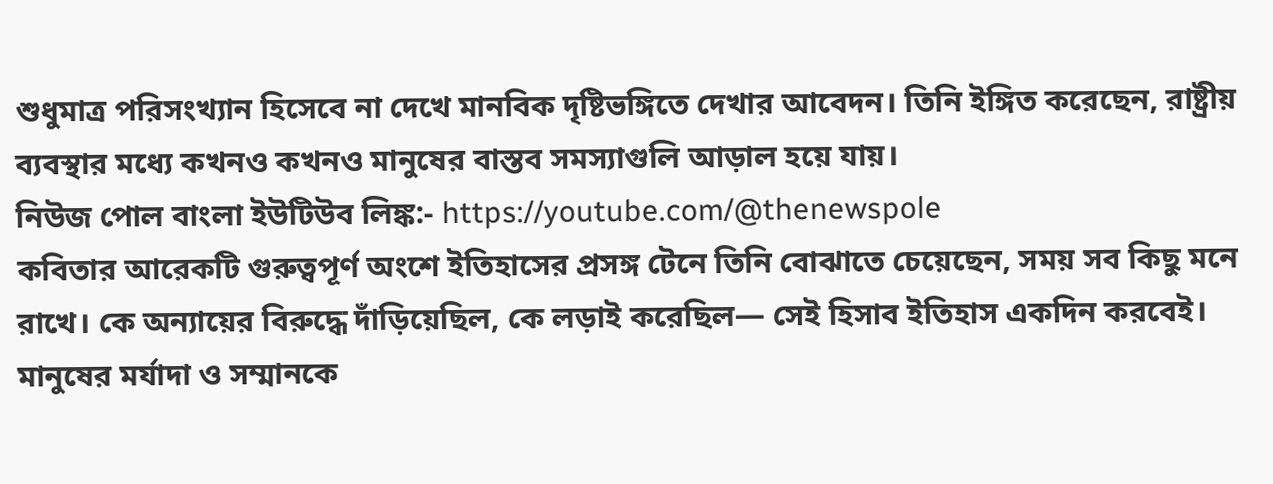শুধুমাত্র পরিসংখ্যান হিসেবে না দেখে মানবিক দৃষ্টিভঙ্গিতে দেখার আবেদন। তিনি ইঙ্গিত করেছেন, রাষ্ট্রীয় ব্যবস্থার মধ্যে কখনও কখনও মানুষের বাস্তব সমস্যাগুলি আড়াল হয়ে যায়।
নিউজ পোল বাংলা ইউটিউব লিঙ্ক:- https://youtube.com/@thenewspole
কবিতার আরেকটি গুরুত্বপূর্ণ অংশে ইতিহাসের প্রসঙ্গ টেনে তিনি বোঝাতে চেয়েছেন, সময় সব কিছু মনে রাখে। কে অন্যায়ের বিরুদ্ধে দাঁড়িয়েছিল, কে লড়াই করেছিল— সেই হিসাব ইতিহাস একদিন করবেই। মানুষের মর্যাদা ও সম্মানকে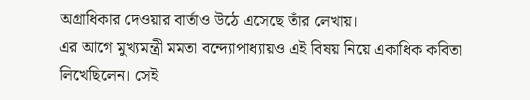অগ্রাধিকার দেওয়ার বার্তাও উঠে এসেছে তাঁর লেখায়।
এর আগে মুখ্যমন্ত্রী মমতা বন্দ্যোপাধ্যায়ও এই বিষয় নিয়ে একাধিক কবিতা লিখেছিলেন। সেই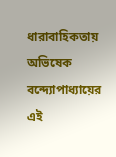ধারাবাহিকতায় অভিষেক বন্দ্যোপাধ্যায়ের এই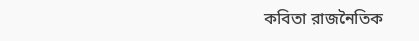কবিতা রাজনৈতিক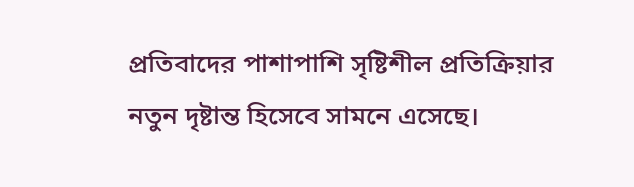প্রতিবাদের পাশাপাশি সৃষ্টিশীল প্রতিক্রিয়ার নতুন দৃষ্টান্ত হিসেবে সামনে এসেছে।